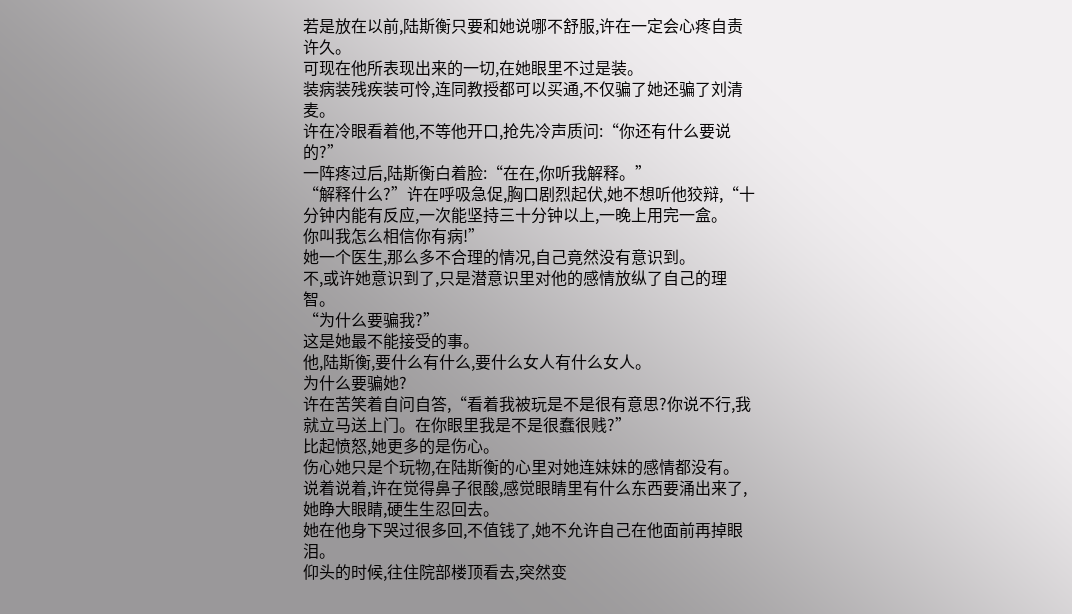若是放在以前,陆斯衡只要和她说哪不舒服,许在一定会心疼自责许久。
可现在他所表现出来的一切,在她眼里不过是装。
装病装残疾装可怜,连同教授都可以买通,不仅骗了她还骗了刘清麦。
许在冷眼看着他,不等他开口,抢先冷声质问:“你还有什么要说的?”
一阵疼过后,陆斯衡白着脸:“在在,你听我解释。”
“解释什么?”许在呼吸急促,胸口剧烈起伏,她不想听他狡辩,“十分钟内能有反应,一次能坚持三十分钟以上,一晚上用完一盒。
你叫我怎么相信你有病!”
她一个医生,那么多不合理的情况,自己竟然没有意识到。
不,或许她意识到了,只是潜意识里对他的感情放纵了自己的理智。
“为什么要骗我?”
这是她最不能接受的事。
他,陆斯衡,要什么有什么,要什么女人有什么女人。
为什么要骗她?
许在苦笑着自问自答,“看着我被玩是不是很有意思?你说不行,我就立马送上门。在你眼里我是不是很蠢很贱?”
比起愤怒,她更多的是伤心。
伤心她只是个玩物,在陆斯衡的心里对她连妹妹的感情都没有。
说着说着,许在觉得鼻子很酸,感觉眼睛里有什么东西要涌出来了,她睁大眼睛,硬生生忍回去。
她在他身下哭过很多回,不值钱了,她不允许自己在他面前再掉眼泪。
仰头的时候,往住院部楼顶看去,突然变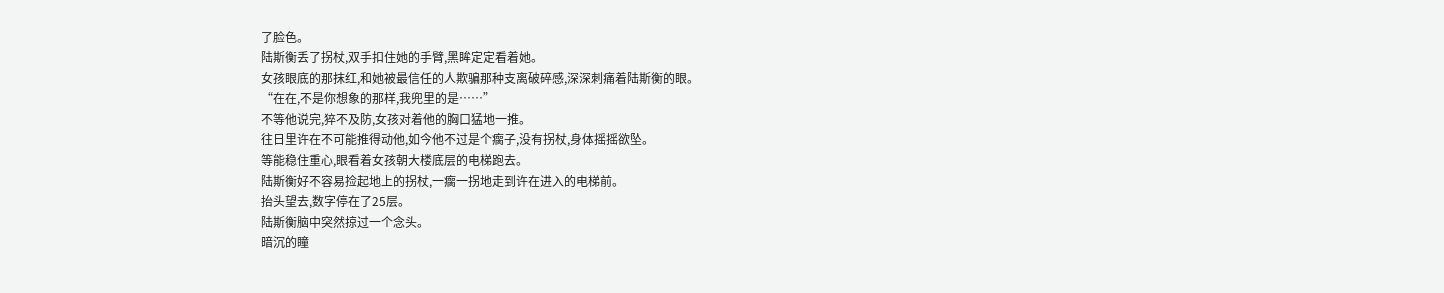了脸色。
陆斯衡丢了拐杖,双手扣住她的手臂,黑眸定定看着她。
女孩眼底的那抹红,和她被最信任的人欺骗那种支离破碎感,深深刺痛着陆斯衡的眼。
“在在,不是你想象的那样,我兜里的是……”
不等他说完,猝不及防,女孩对着他的胸口猛地一推。
往日里许在不可能推得动他,如今他不过是个瘸子,没有拐杖,身体摇摇欲坠。
等能稳住重心,眼看着女孩朝大楼底层的电梯跑去。
陆斯衡好不容易捡起地上的拐杖,一瘸一拐地走到许在进入的电梯前。
抬头望去,数字停在了25层。
陆斯衡脑中突然掠过一个念头。
暗沉的瞳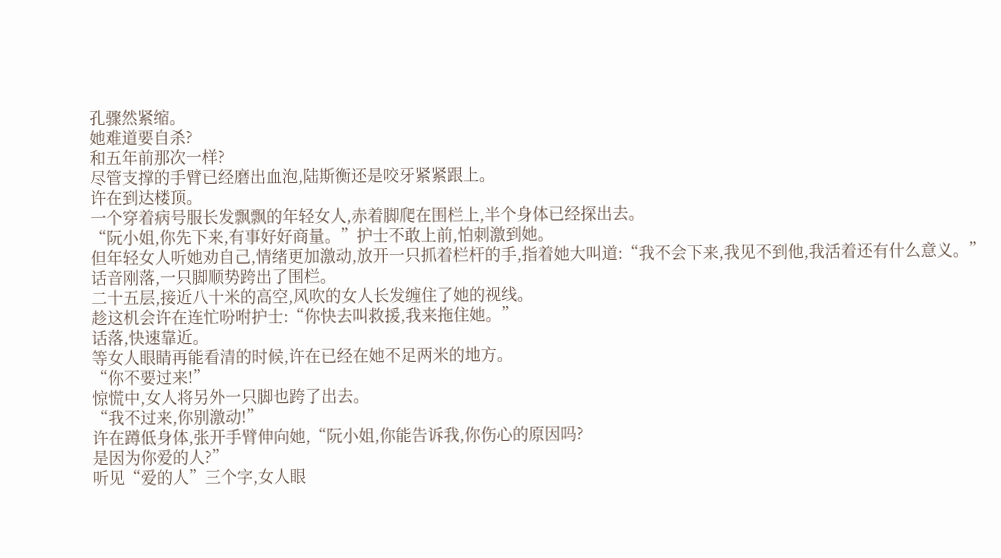孔骤然紧缩。
她难道要自杀?
和五年前那次一样?
尽管支撑的手臂已经磨出血泡,陆斯衡还是咬牙紧紧跟上。
许在到达楼顶。
一个穿着病号服长发飘飘的年轻女人,赤着脚爬在围栏上,半个身体已经探出去。
“阮小姐,你先下来,有事好好商量。”护士不敢上前,怕刺激到她。
但年轻女人听她劝自己,情绪更加激动,放开一只抓着栏杆的手,指着她大叫道:“我不会下来,我见不到他,我活着还有什么意义。”
话音刚落,一只脚顺势跨出了围栏。
二十五层,接近八十米的高空,风吹的女人长发缠住了她的视线。
趁这机会许在连忙吩咐护士:“你快去叫救援,我来拖住她。”
话落,快速靠近。
等女人眼睛再能看清的时候,许在已经在她不足两米的地方。
“你不要过来!”
惊慌中,女人将另外一只脚也跨了出去。
“我不过来,你别激动!”
许在蹲低身体,张开手臂伸向她,“阮小姐,你能告诉我,你伤心的原因吗?
是因为你爱的人?”
听见“爱的人”三个字,女人眼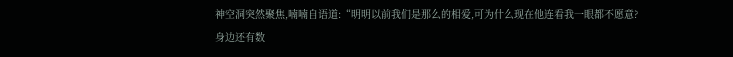神空洞突然聚焦,喃喃自语道:“明明以前我们是那么的相爱,可为什么现在他连看我一眼都不愿意?
身边还有数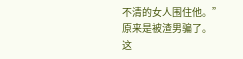不清的女人围住他。”
原来是被渣男骗了。
这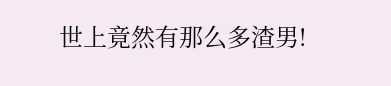世上竟然有那么多渣男!